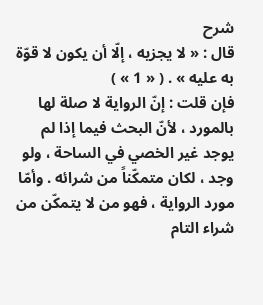شرح
قال : « لا يجزيه ، إلّا أن يكون لا قوّة به عليه » . ( « 1 » )
فإن قلت : إنّ الرواية لا صلة لها بالمورد ، لأنّ البحث فيما إذا لم يوجد غير الخصي في الساحة ، ولو وجد ، لكان متمكّناً من شرائه . وأمّا مورد الرواية ، فهو من لا يتمكّن من شراء التام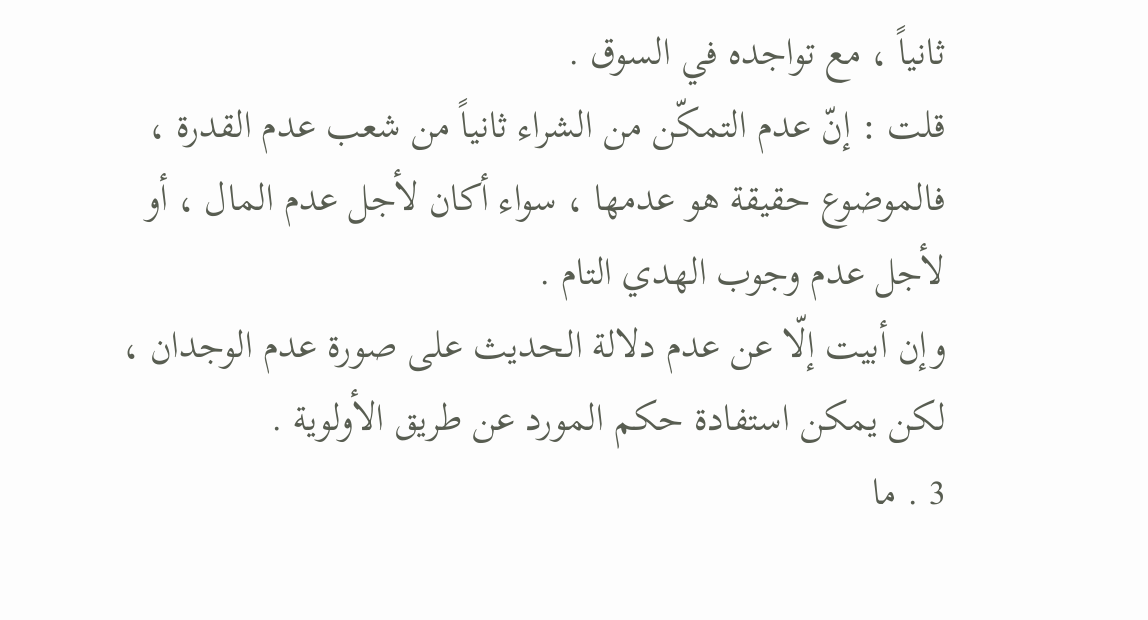ثانياً ، مع تواجده في السوق .
قلت : إنّ عدم التمكّن من الشراء ثانياً من شعب عدم القدرة ، فالموضوع حقيقة هو عدمها ، سواء أكان لأجل عدم المال ، أو لأجل عدم وجوب الهدي التام .
وإن أبيت إلّا عن عدم دلالة الحديث على صورة عدم الوجدان ، لكن يمكن استفادة حكم المورد عن طريق الأولوية .
3 . ما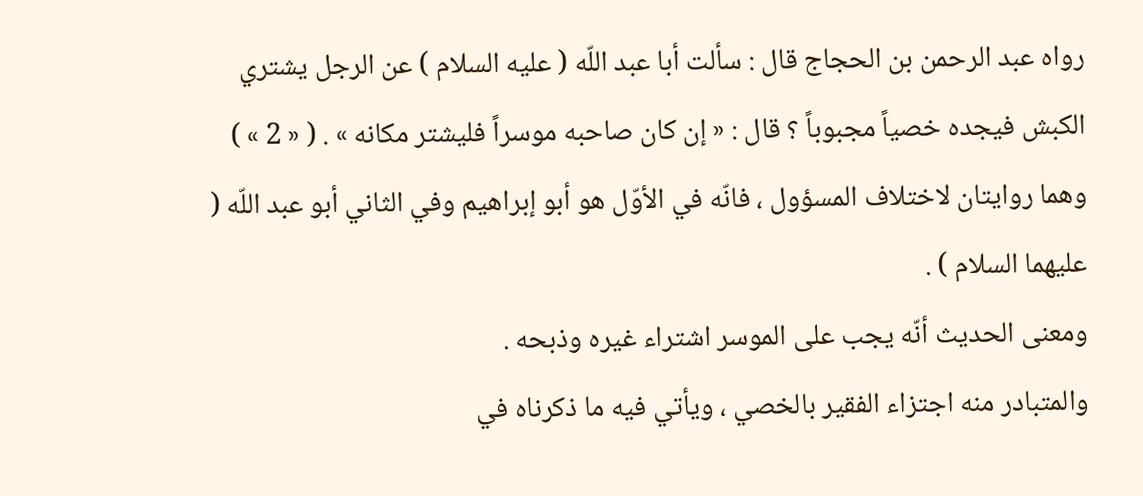رواه عبد الرحمن بن الحجاج قال : سألت أبا عبد اللّه ( عليه السلام ) عن الرجل يشتري الكبش فيجده خصياً مجبوباً ؟ قال : « إن كان صاحبه موسراً فليشتر مكانه » . ( « 2 » ) وهما روايتان لاختلاف المسؤول ، فانّه في الأوّل هو أبو إبراهيم وفي الثاني أبو عبد اللّه ( عليهما السلام ) .
ومعنى الحديث أنّه يجب على الموسر اشتراء غيره وذبحه .
والمتبادر منه اجتزاء الفقير بالخصي ، ويأتي فيه ما ذكرناه في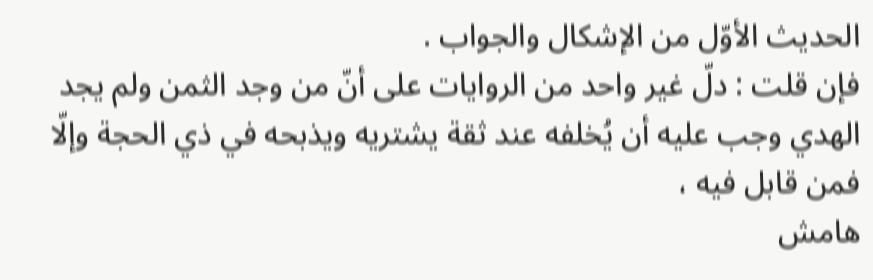الحديث الأوّل من الإشكال والجواب .
فإن قلت : دلّ غير واحد من الروايات على أنّ من وجد الثمن ولم يجد الهدي وجب عليه أن يُخلفه عند ثقة يشتريه ويذبحه في ذي الحجة وإلّا فمن قابل فيه ،
هامش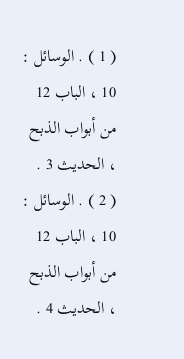( 1 ) . الوسائل : 10 ، الباب 12 من أبواب الذبح ، الحديث 3 .
( 2 ) . الوسائل : 10 ، الباب 12 من أبواب الذبح ، الحديث 4 .